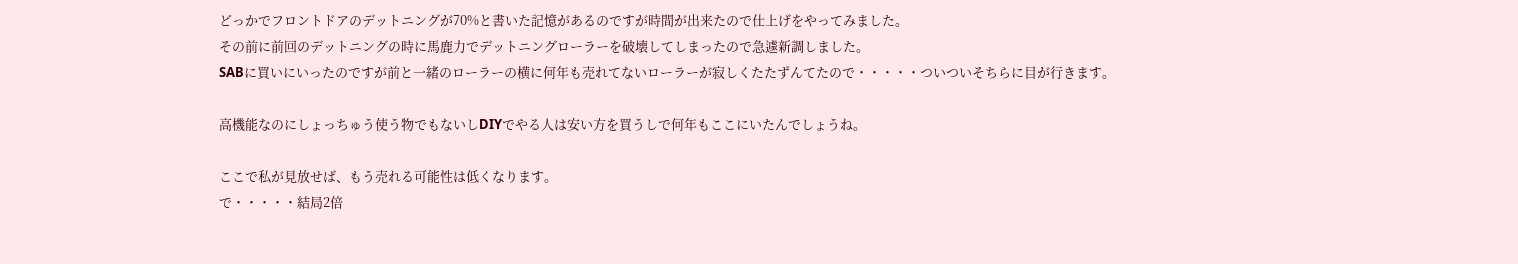どっかでフロントドアのデットニングが70%と書いた記憶があるのですが時間が出来たので仕上げをやってみました。
その前に前回のデットニングの時に馬鹿力でデットニングローラーを破壊してしまったので急遽新調しました。
SABに買いにいったのですが前と一緒のローラーの横に何年も売れてないローラーが寂しくたたずんてたので・・・・・ついついそちらに目が行きます。

高機能なのにしょっちゅう使う物でもないしDIYでやる人は安い方を買うしで何年もここにいたんでしょうね。

ここで私が見放せば、もう売れる可能性は低くなります。
で・・・・・結局2倍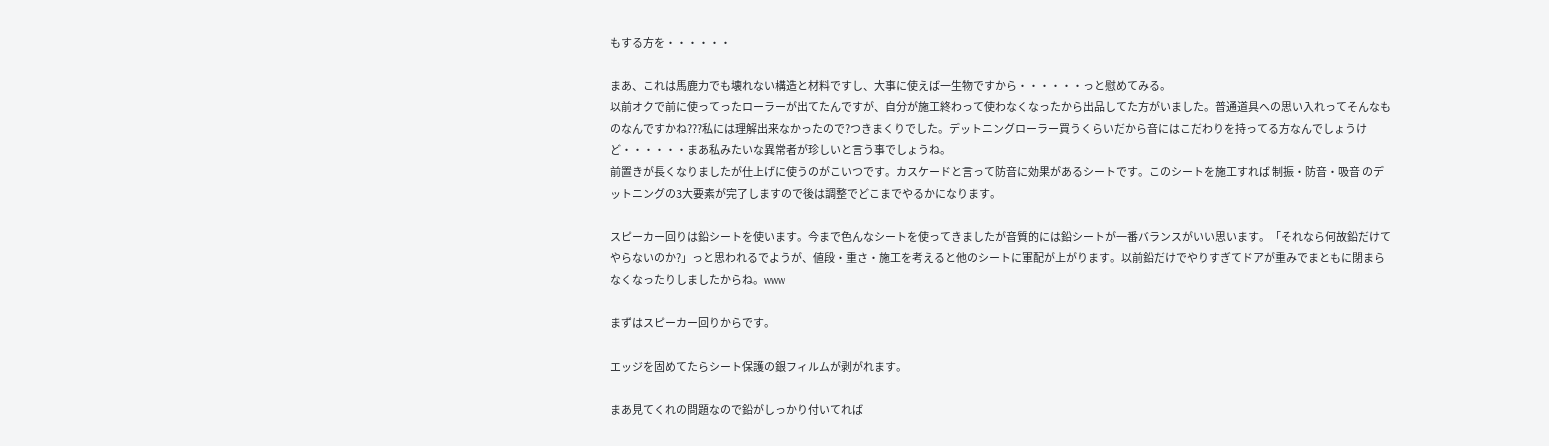もする方を・・・・・・

まあ、これは馬鹿力でも壊れない構造と材料ですし、大事に使えば一生物ですから・・・・・・っと慰めてみる。
以前オクで前に使ってったローラーが出てたんですが、自分が施工終わって使わなくなったから出品してた方がいました。普通道具への思い入れってそんなものなんですかね???私には理解出来なかったので?つきまくりでした。デットニングローラー買うくらいだから音にはこだわりを持ってる方なんでしょうけど・・・・・・まあ私みたいな異常者が珍しいと言う事でしょうね。
前置きが長くなりましたが仕上げに使うのがこいつです。カスケードと言って防音に効果があるシートです。このシートを施工すれば 制振・防音・吸音 のデットニングの3大要素が完了しますので後は調整でどこまでやるかになります。

スピーカー回りは鉛シートを使います。今まで色んなシートを使ってきましたが音質的には鉛シートが一番バランスがいい思います。「それなら何故鉛だけてやらないのか?」っと思われるでようが、値段・重さ・施工を考えると他のシートに軍配が上がります。以前鉛だけでやりすぎてドアが重みでまともに閉まらなくなったりしましたからね。www

まずはスピーカー回りからです。

エッジを固めてたらシート保護の銀フィルムが剥がれます。

まあ見てくれの問題なので鉛がしっかり付いてれば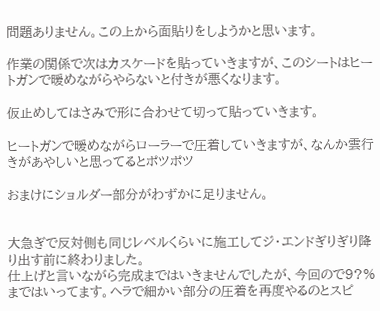問題ありません。この上から面貼りをしようかと思います。

作業の関係で次はカスケードを貼っていきますが、このシートはヒートガンで暖めながらやらないと付きが悪くなります。

仮止めしてはさみで形に合わせて切って貼っていきます。

ヒートガンで暖めながらローラーで圧着していきますが、なんか雲行きがあやしいと思ってるとポツポツ

おまけにショルダー部分がわずかに足りません。


大急ぎで反対側も同じレベルくらいに施工してジ・エンドぎりぎり降り出す前に終わりました。
仕上げと言いながら完成まではいきませんでしたが、今回ので9?%まではいってます。ヘラで細かい部分の圧着を再度やるのとスピ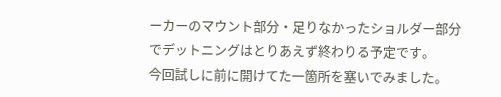ーカーのマウント部分・足りなかったショルダー部分でデットニングはとりあえず終わりる予定です。
今回試しに前に開けてた一箇所を塞いでみました。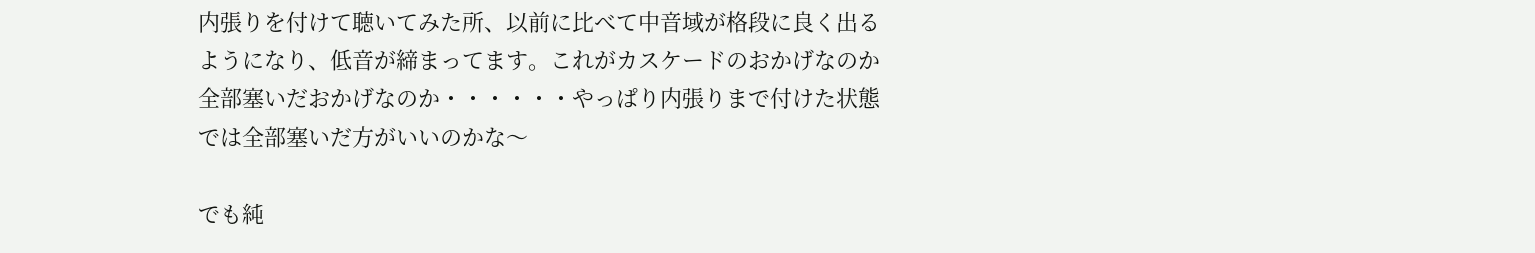内張りを付けて聴いてみた所、以前に比べて中音域が格段に良く出るようになり、低音が締まってます。これがカスケードのおかげなのか全部塞いだおかげなのか・・・・・・やっぱり内張りまで付けた状態では全部塞いだ方がいいのかな〜

でも純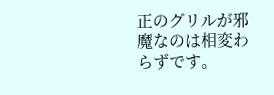正のグリルが邪魔なのは相変わらずです。